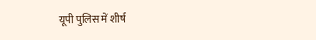यूपी पुलिस में शीर्ष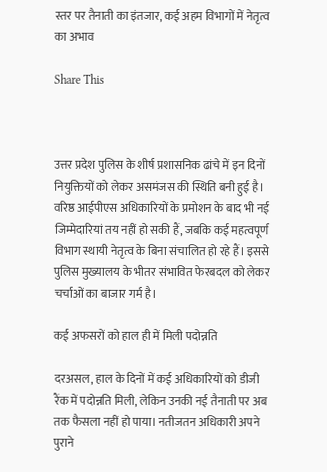स्तर पर तैनाती का इंतजार, कई अहम विभागों में नेतृत्व का अभाव

Share This



उत्तर प्रदेश पुलिस के शीर्ष प्रशासनिक ढांचे में इन दिनों नियुक्तियों को लेकर असमंजस की स्थिति बनी हुई है। वरिष्ठ आईपीएस अधिकारियों के प्रमोशन के बाद भी नई जिम्मेदारियां तय नहीं हो सकी हैं, जबकि कई महत्वपूर्ण विभाग स्थायी नेतृत्व के बिना संचालित हो रहे हैं। इससे पुलिस मुख्यालय के भीतर संभावित फेरबदल को लेकर चर्चाओं का बाजार गर्म है।

कई अफसरों को हाल ही में मिली पदोन्नति

दरअसल, हाल के दिनों में कई अधिकारियों को डीजी रैंक में पदोन्नति मिली, लेकिन उनकी नई तैनाती पर अब तक फैसला नहीं हो पाया। नतीजतन अधिकारी अपने पुराने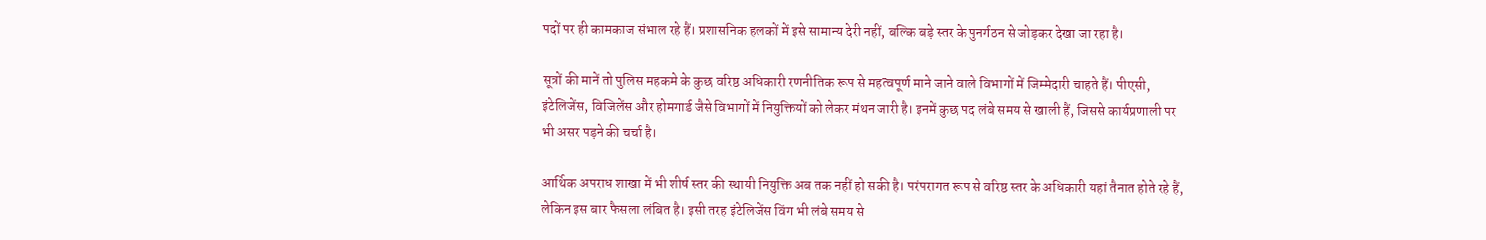पदों पर ही कामकाज संभाल रहे हैं। प्रशासनिक हलकों में इसे सामान्य देरी नहीं, बल्कि बड़े स्तर के पुनर्गठन से जोड़कर देखा जा रहा है।

सूत्रों की मानें तो पुलिस महकमे के कुछ वरिष्ठ अधिकारी रणनीतिक रूप से महत्वपूर्ण माने जाने वाले विभागों में जिम्मेदारी चाहते हैं। पीएसी, इंटेलिजेंस, विजिलेंस और होमगार्ड जैसे विभागों में नियुक्तियों को लेकर मंथन जारी है। इनमें कुछ पद लंबे समय से खाली हैं, जिससे कार्यप्रणाली पर भी असर पड़ने की चर्चा है।

आर्थिक अपराध शाखा में भी शीर्ष स्तर की स्थायी नियुक्ति अब तक नहीं हो सकी है। परंपरागत रूप से वरिष्ठ स्तर के अधिकारी यहां तैनात होते रहे हैं, लेकिन इस बार फैसला लंबित है। इसी तरह इंटेलिजेंस विंग भी लंबे समय से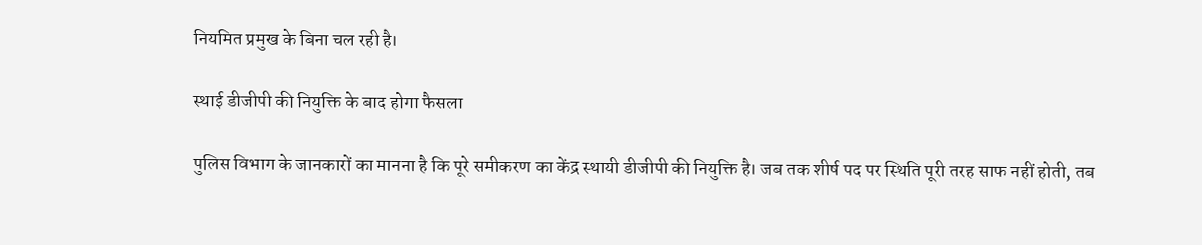नियमित प्रमुख के बिना चल रही है।

स्थाई डीजीपी की नियुक्ति के बाद होगा फैसला

पुलिस विभाग के जानकारों का मानना है कि पूरे समीकरण का केंद्र स्थायी डीजीपी की नियुक्ति है। जब तक शीर्ष पद पर स्थिति पूरी तरह साफ नहीं होती, तब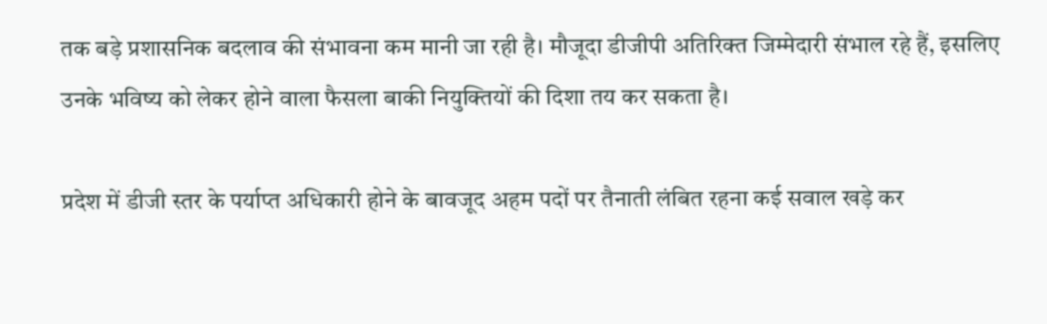तक बड़े प्रशासनिक बदलाव की संभावना कम मानी जा रही है। मौजूदा डीजीपी अतिरिक्त जिम्मेदारी संभाल रहे हैं, इसलिए उनके भविष्य को लेकर होने वाला फैसला बाकी नियुक्तियों की दिशा तय कर सकता है।

प्रदेश में डीजी स्तर के पर्याप्त अधिकारी होने के बावजूद अहम पदों पर तैनाती लंबित रहना कई सवाल खड़े कर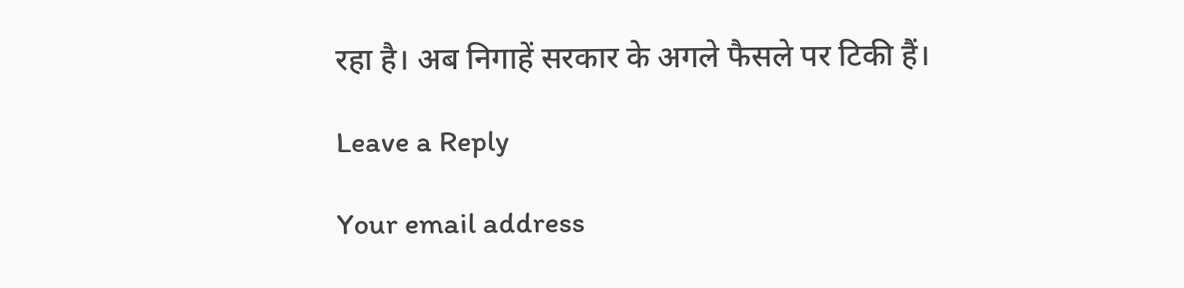रहा है। अब निगाहें सरकार के अगले फैसले पर टिकी हैं।

Leave a Reply

Your email address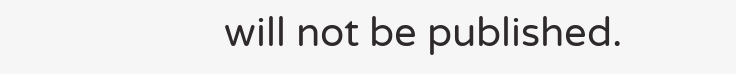will not be published.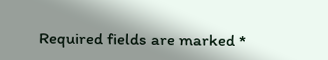Required fields are marked *